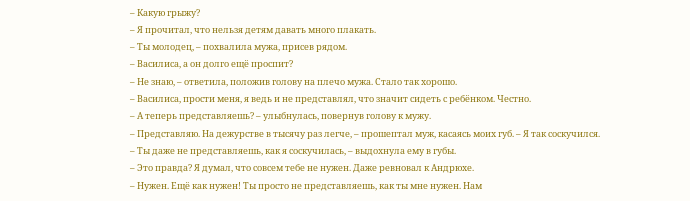– Какую грыжу?
– Я прочитал, что нельзя детям давать много плакать.
– Ты молодец, – похвалила мужа, присев рядом.
– Василиса, а он долго ещё проспит?
– Не знаю, – ответила, положив голову на плечо мужа. Стало так хорошо.
– Василиса, прости меня, я ведь и не представлял, что значит сидеть с ребёнком. Честно.
– А теперь представляешь? – улыбнулась, повернув голову к мужу.
– Представляю. На дежурстве в тысячу раз легче, – прошептал муж, касаясь моих губ. – Я так соскучился.
– Ты даже не представляешь, как я соскучилась, – выдохнула ему в губы.
– Это правда? Я думал, что совсем тебе не нужен. Даже ревновал к Андрюхе.
– Нужен. Ещё как нужен! Ты просто не представляешь, как ты мне нужен. Нам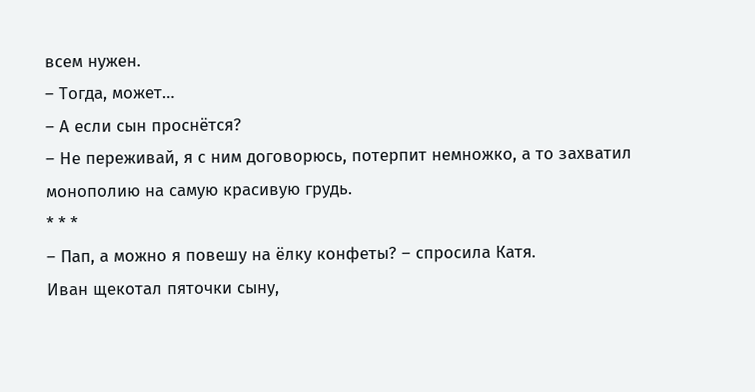всем нужен.
– Тогда, может…
– А если сын проснётся?
– Не переживай, я с ним договорюсь, потерпит немножко, а то захватил монополию на самую красивую грудь.
* * *
– Пап, а можно я повешу на ёлку конфеты? – спросила Катя.
Иван щекотал пяточки сыну,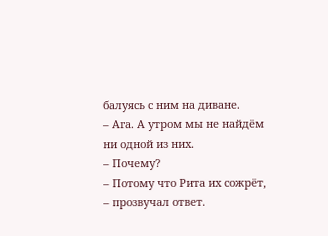балуясь с ним на диване.
– Ага. А утром мы не найдём ни одной из них.
– Почему?
– Потому что Рита их сожрёт, – прозвучал ответ.